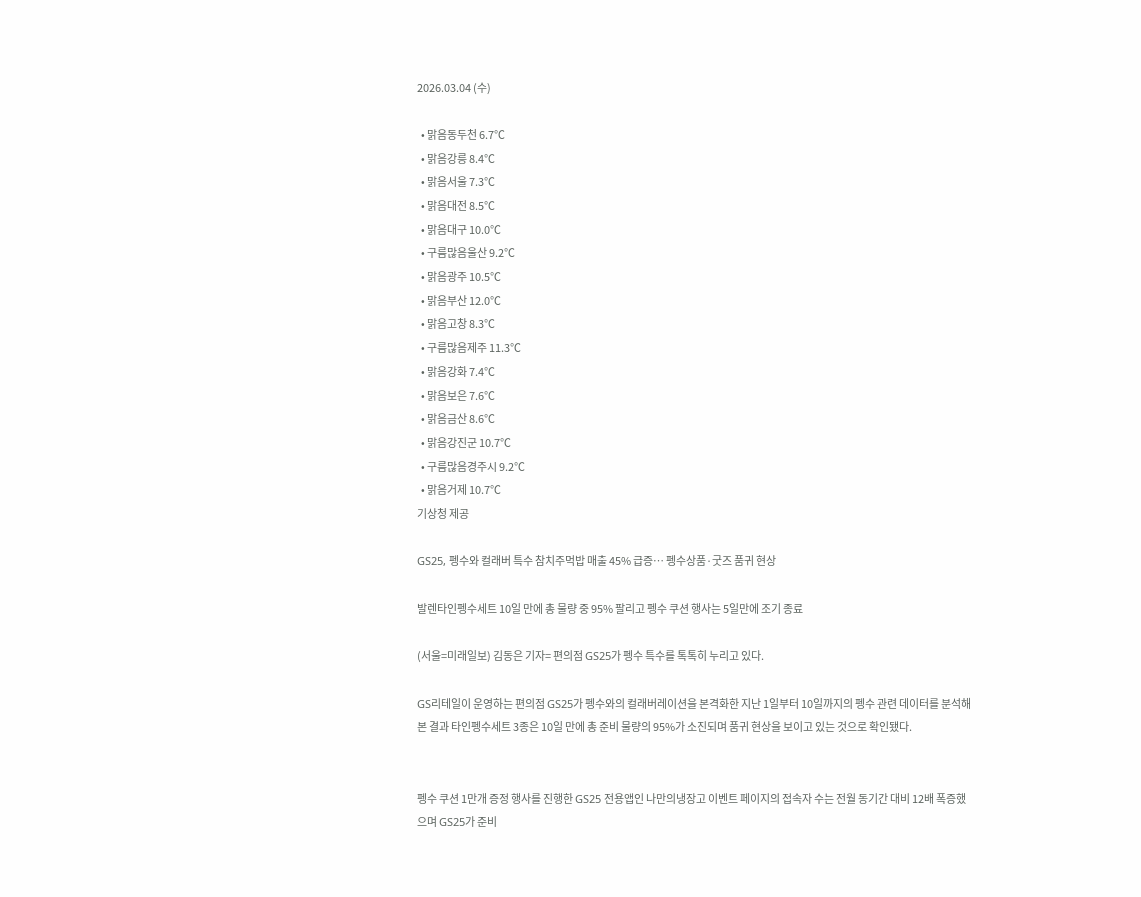2026.03.04 (수)

  • 맑음동두천 6.7℃
  • 맑음강릉 8.4℃
  • 맑음서울 7.3℃
  • 맑음대전 8.5℃
  • 맑음대구 10.0℃
  • 구름많음울산 9.2℃
  • 맑음광주 10.5℃
  • 맑음부산 12.0℃
  • 맑음고창 8.3℃
  • 구름많음제주 11.3℃
  • 맑음강화 7.4℃
  • 맑음보은 7.6℃
  • 맑음금산 8.6℃
  • 맑음강진군 10.7℃
  • 구름많음경주시 9.2℃
  • 맑음거제 10.7℃
기상청 제공

GS25, 펭수와 컬래버 특수 참치주먹밥 매출 45% 급증… 펭수상품·굿즈 품귀 현상

발렌타인펭수세트 10일 만에 총 물량 중 95% 팔리고 펭수 쿠션 행사는 5일만에 조기 종료

(서울=미래일보) 김동은 기자= 편의점 GS25가 펭수 특수를 톡톡히 누리고 있다.

GS리테일이 운영하는 편의점 GS25가 펭수와의 컬래버레이션을 본격화한 지난 1일부터 10일까지의 펭수 관련 데이터를 분석해 본 결과 타인펭수세트 3종은 10일 만에 총 준비 물량의 95%가 소진되며 품귀 현상을 보이고 있는 것으로 확인됐다.


펭수 쿠션 1만개 증정 행사를 진행한 GS25 전용앱인 나만의냉장고 이벤트 페이지의 접속자 수는 전월 동기간 대비 12배 폭증했으며 GS25가 준비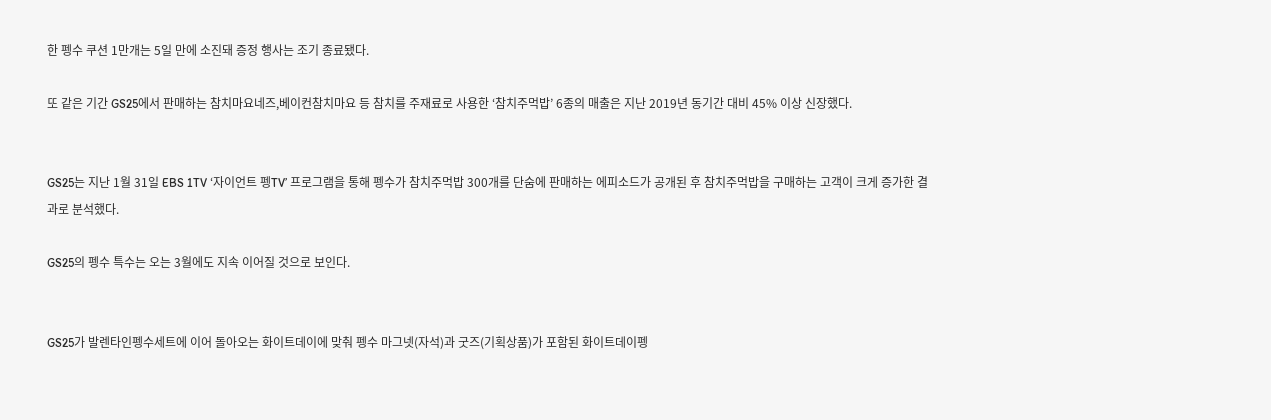한 펭수 쿠션 1만개는 5일 만에 소진돼 증정 행사는 조기 종료됐다.

또 같은 기간 GS25에서 판매하는 참치마요네즈,베이컨참치마요 등 참치를 주재료로 사용한 ‘참치주먹밥’ 6종의 매출은 지난 2019년 동기간 대비 45% 이상 신장했다.


GS25는 지난 1월 31일 EBS 1TV ‘자이언트 펭TV’ 프로그램을 통해 펭수가 참치주먹밥 300개를 단숨에 판매하는 에피소드가 공개된 후 참치주먹밥을 구매하는 고객이 크게 증가한 결과로 분석했다.

GS25의 펭수 특수는 오는 3월에도 지속 이어질 것으로 보인다.


GS25가 발렌타인펭수세트에 이어 돌아오는 화이트데이에 맞춰 펭수 마그넷(자석)과 굿즈(기획상품)가 포함된 화이트데이펭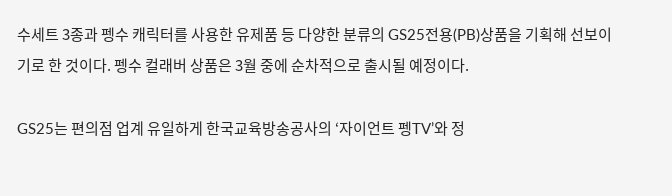수세트 3종과 펭수 캐릭터를 사용한 유제품 등 다양한 분류의 GS25전용(PB)상품을 기획해 선보이기로 한 것이다. 펭수 컬래버 상품은 3월 중에 순차적으로 출시될 예정이다.

GS25는 편의점 업계 유일하게 한국교육방송공사의 ‘자이언트 펭TV’와 정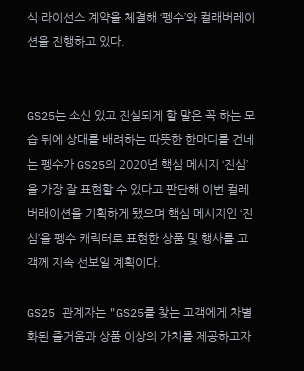식 라이선스 계약을 체결해 ‘펭수’와 컬래버레이션을 진행하고 있다.


GS25는 소신 있고 진실되게 할 말은 꼭 하는 모습 뒤에 상대를 배려하는 따뜻한 한마디를 건네는 펭수가 GS25의 2020년 핵심 메시지 ‘진심’을 가장 잘 표현할 수 있다고 판단해 이번 컬레버래이션을 기획하게 됐으며 핵심 메시지인 ‘진심’을 펭수 캐릭터로 표현한 상품 및 행사를 고객께 지속 선보일 계획이다.

GS25 관계자는 "GS25를 찾는 고객에게 차별화된 즐거움과 상품 이상의 가치를 제공하고자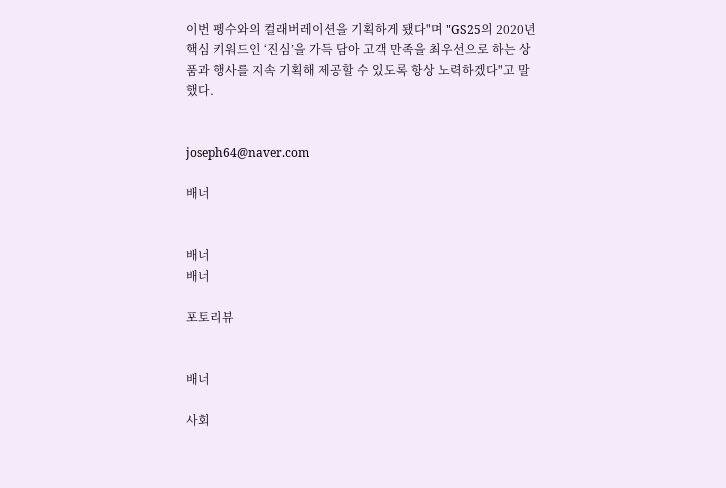이번 펭수와의 컬래버레이션을 기획하게 됐다"며 "GS25의 2020년 핵심 키워드인 ‘진심’을 가득 담아 고객 만족을 최우선으로 하는 상품과 행사를 지속 기획해 제공할 수 있도록 항상 노력하겠다"고 말했다.


joseph64@naver.com

배너


배너
배너

포토리뷰


배너

사회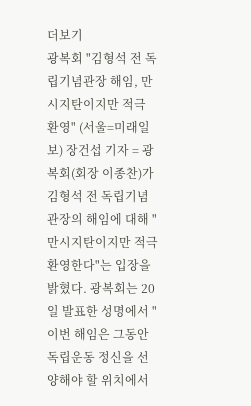더보기
광복회 "김형석 전 독립기념관장 해임, 만시지탄이지만 적극 환영" (서울=미래일보) 장건섭 기자 = 광복회(회장 이종찬)가 김형석 전 독립기념관장의 해임에 대해 "만시지탄이지만 적극 환영한다"는 입장을 밝혔다. 광복회는 20일 발표한 성명에서 "이번 해임은 그동안 독립운동 정신을 선양해야 할 위치에서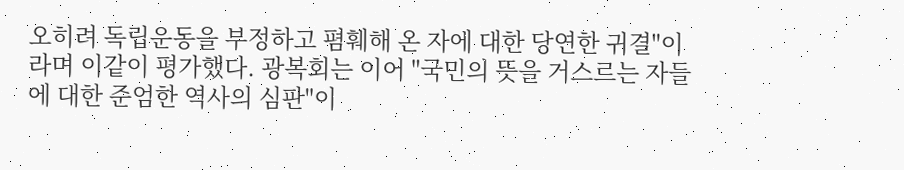오히려 독립운동을 부정하고 폄훼해 온 자에 대한 당연한 귀결"이라며 이같이 평가했다. 광복회는 이어 "국민의 뜻을 거스르는 자들에 대한 준엄한 역사의 심판"이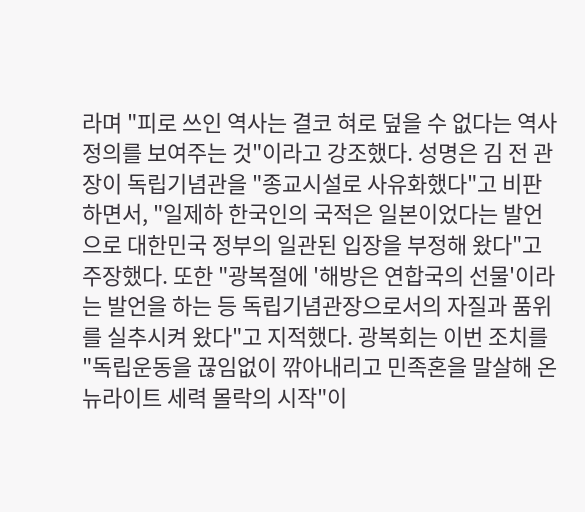라며 "피로 쓰인 역사는 결코 혀로 덮을 수 없다는 역사 정의를 보여주는 것"이라고 강조했다. 성명은 김 전 관장이 독립기념관을 "종교시설로 사유화했다"고 비판하면서, "일제하 한국인의 국적은 일본이었다는 발언으로 대한민국 정부의 일관된 입장을 부정해 왔다"고 주장했다. 또한 "광복절에 '해방은 연합국의 선물'이라는 발언을 하는 등 독립기념관장으로서의 자질과 품위를 실추시켜 왔다"고 지적했다. 광복회는 이번 조치를 "독립운동을 끊임없이 깎아내리고 민족혼을 말살해 온 뉴라이트 세력 몰락의 시작"이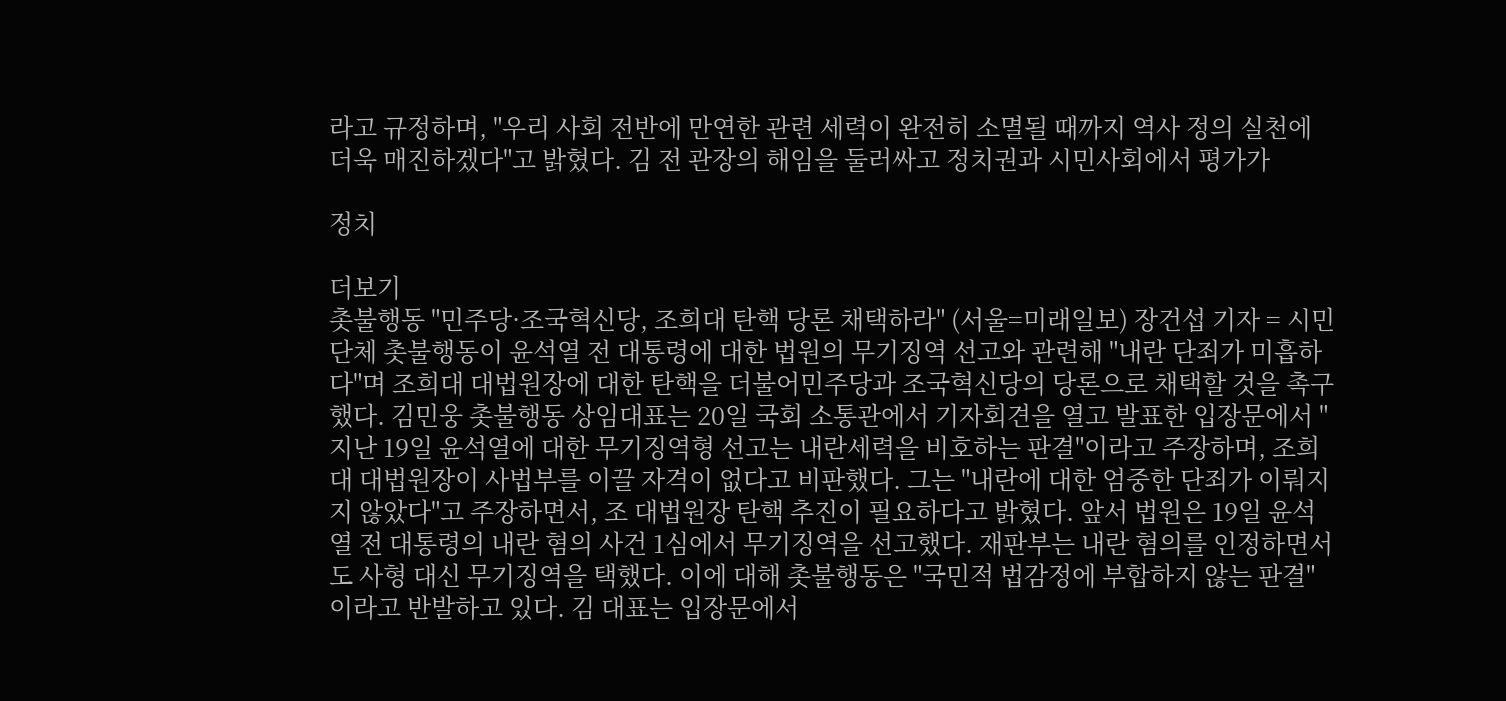라고 규정하며, "우리 사회 전반에 만연한 관련 세력이 완전히 소멸될 때까지 역사 정의 실천에 더욱 매진하겠다"고 밝혔다. 김 전 관장의 해임을 둘러싸고 정치권과 시민사회에서 평가가

정치

더보기
촛불행동 "민주당·조국혁신당, 조희대 탄핵 당론 채택하라" (서울=미래일보) 장건섭 기자 = 시민단체 촛불행동이 윤석열 전 대통령에 대한 법원의 무기징역 선고와 관련해 "내란 단죄가 미흡하다"며 조희대 대법원장에 대한 탄핵을 더불어민주당과 조국혁신당의 당론으로 채택할 것을 촉구했다. 김민웅 촛불행동 상임대표는 20일 국회 소통관에서 기자회견을 열고 발표한 입장문에서 "지난 19일 윤석열에 대한 무기징역형 선고는 내란세력을 비호하는 판결"이라고 주장하며, 조희대 대법원장이 사법부를 이끌 자격이 없다고 비판했다. 그는 "내란에 대한 엄중한 단죄가 이뤄지지 않았다"고 주장하면서, 조 대법원장 탄핵 추진이 필요하다고 밝혔다. 앞서 법원은 19일 윤석열 전 대통령의 내란 혐의 사건 1심에서 무기징역을 선고했다. 재판부는 내란 혐의를 인정하면서도 사형 대신 무기징역을 택했다. 이에 대해 촛불행동은 "국민적 법감정에 부합하지 않는 판결"이라고 반발하고 있다. 김 대표는 입장문에서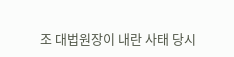조 대법원장이 내란 사태 당시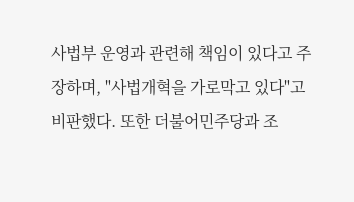사법부 운영과 관련해 책임이 있다고 주장하며, "사법개혁을 가로막고 있다"고 비판했다. 또한 더불어민주당과 조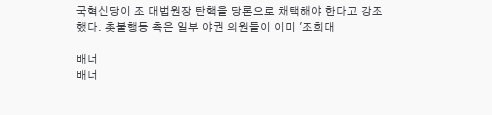국혁신당이 조 대법원장 탄핵을 당론으로 채택해야 한다고 강조했다. 촛불행동 측은 일부 야권 의원들이 이미 '조희대

배너
배너